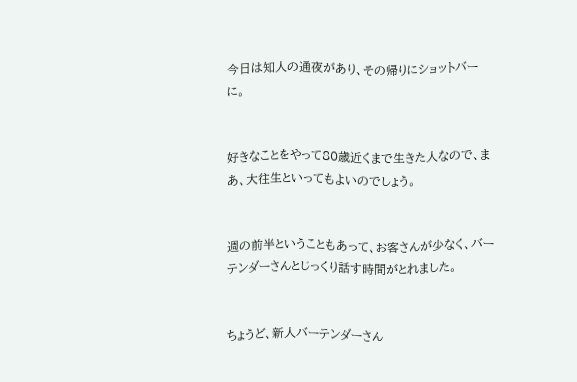今日は知人の通夜があり、その帰りにショットバーに。


好きなことをやって80歳近くまで生きた人なので、まあ、大往生といってもよいのでしょう。


週の前半ということもあって、お客さんが少なく、バーテンダーさんとじっくり話す時間がとれました。


ちょうど、新人バーテンダーさん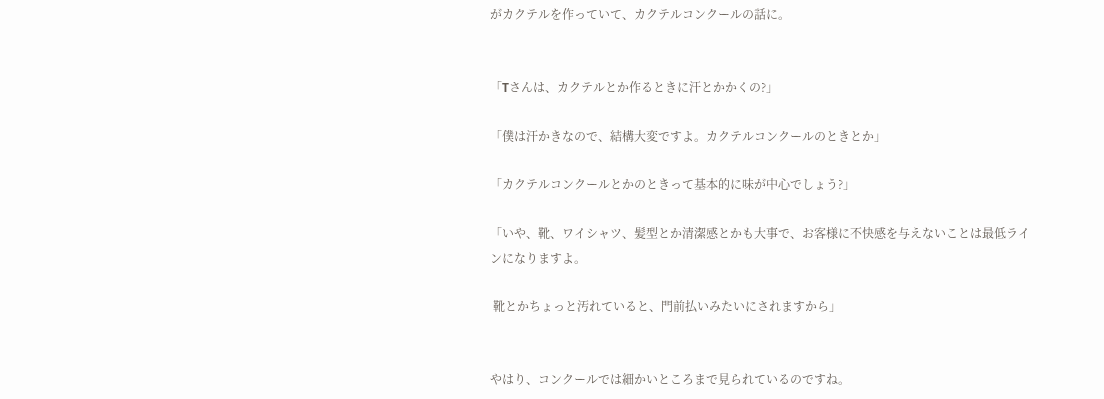がカクテルを作っていて、カクテルコンクールの話に。


「Tさんは、カクテルとか作るときに汗とかかくの?」

「僕は汗かきなので、結構大変ですよ。カクテルコンクールのときとか」

「カクテルコンクールとかのときって基本的に味が中心でしょう?」

「いや、靴、ワイシャツ、髪型とか清潔感とかも大事で、お客様に不快感を与えないことは最低ラインになりますよ。

 靴とかちょっと汚れていると、門前払いみたいにされますから」


やはり、コンクールでは細かいところまで見られているのですね。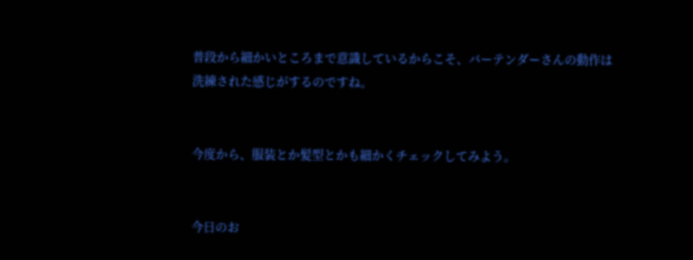普段から細かいところまで意識しているからこそ、バーテンダーさんの動作は洗練された感じがするのですね。


今度から、服装とか髪型とかも細かくチェックしてみよう。


今日のお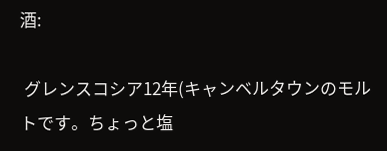酒:

 グレンスコシア12年(キャンベルタウンのモルトです。ちょっと塩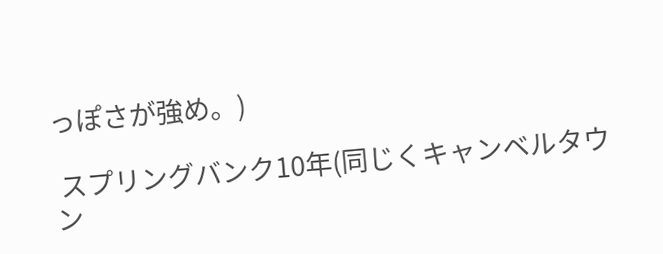っぽさが強め。)

 スプリングバンク10年(同じくキャンベルタウン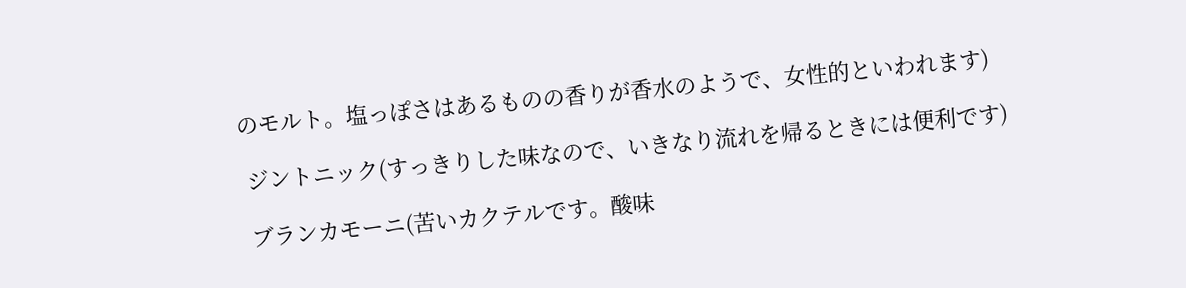のモルト。塩っぽさはあるものの香りが香水のようで、女性的といわれます)

 ジントニック(すっきりした味なので、いきなり流れを帰るときには便利です)

 ブランカモーニ(苦いカクテルです。酸味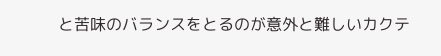と苦味のバランスをとるのが意外と難しいカクテ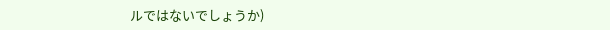ルではないでしょうか)